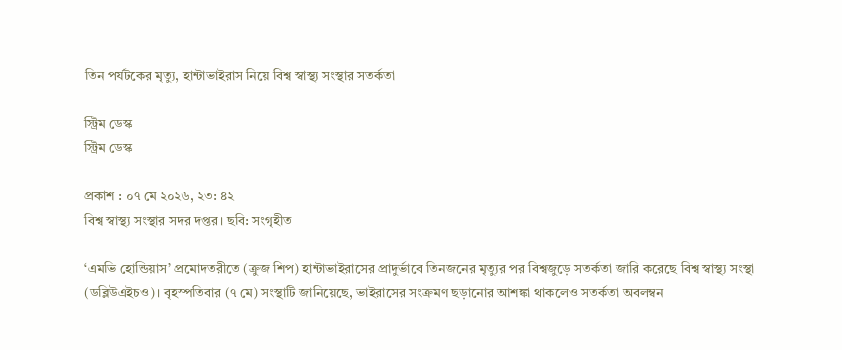তিন পর্যটকের মৃত্যু, হান্টাভাইরাস নিয়ে বিশ্ব স্বাস্থ্য সংস্থার সতর্কতা

স্ট্রিম ডেস্ক
স্ট্রিম ডেস্ক

প্রকাশ : ০৭ মে ২০২৬, ২৩: ৪২
বিশ্ব স্বাস্থ্য সংস্থার সদর দপ্তর। ছবি: সংগৃহীত

‘এমভি হোন্ডিয়াস’ প্রমোদতরীতে (ক্রুজ শিপ) হান্টাভাইরাসের প্রাদুর্ভাবে তিনজনের মৃত্যুর পর বিশ্বজুড়ে সতর্কতা জারি করেছে বিশ্ব স্বাস্থ্য সংস্থা (ডব্লিউএইচও)। বৃহস্পতিবার (৭ মে) সংস্থাটি জানিয়েছে, ভাইরাসের সংক্রমণ ছড়ানোর আশঙ্কা থাকলেও সতর্কতা অবলম্বন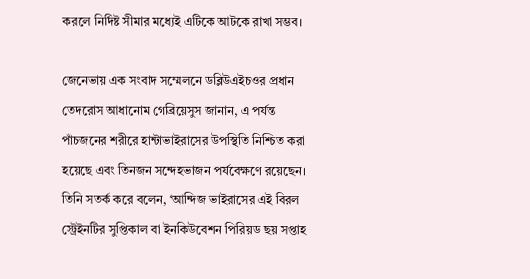করলে নির্দিষ্ট সীমার মধ্যেই এটিকে আটকে রাখা সম্ভব।

জেনেভায় এক সংবাদ সম্মেলনে ডব্লিউএইচওর প্রধান তেদরোস আধানোম গেব্রিয়েসুস জানান, এ পর্যন্ত পাঁচজনের শরীরে হান্টাভাইরাসের উপস্থিতি নিশ্চিত করা হয়েছে এবং তিনজন সন্দেহভাজন পর্যবেক্ষণে রয়েছেন। তিনি সতর্ক করে বলেন, ‘আন্দিজ ভাইরাসের এই বিরল স্ট্রেইনটির সুপ্তিকাল বা ইনকিউবেশন পিরিয়ড ছয় সপ্তাহ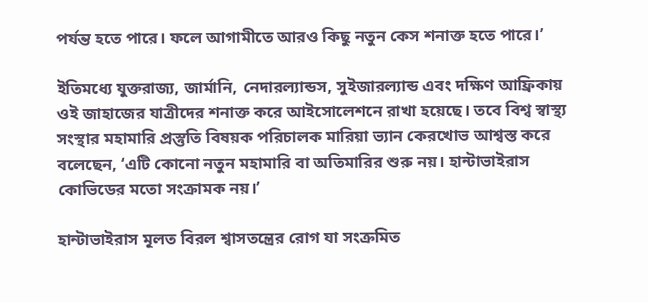পর্যন্ত হতে পারে। ফলে আগামীতে আরও কিছু নতুন কেস শনাক্ত হতে পারে।’

ইতিমধ্যে যুক্তরাজ্য, জার্মানি, নেদারল্যান্ডস, সুইজারল্যান্ড এবং দক্ষিণ আফ্রিকায় ওই জাহাজের যাত্রীদের শনাক্ত করে আইসোলেশনে রাখা হয়েছে। তবে বিশ্ব স্বাস্থ্য সংস্থার মহামারি প্রস্তুতি বিষয়ক পরিচালক মারিয়া ভ্যান কেরখোভ আশ্বস্ত করে বলেছেন, ‘এটি কোনো নতুন মহামারি বা অতিমারির শুরু নয়। হান্টাভাইরাস কোভিডের মতো সংক্রামক নয়।’

হান্টাভাইরাস মূলত বিরল শ্বাসতন্ত্রের রোগ যা সংক্রমিত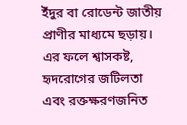ইঁদুর বা রোডেন্ট জাতীয় প্রাণীর মাধ্যমে ছড়ায়। এর ফলে শ্বাসকষ্ট, হৃদরোগের জটিলতা এবং রক্তক্ষরণজনিত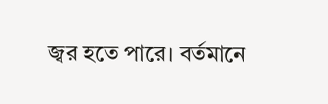জ্বর হতে পারে। বর্তমানে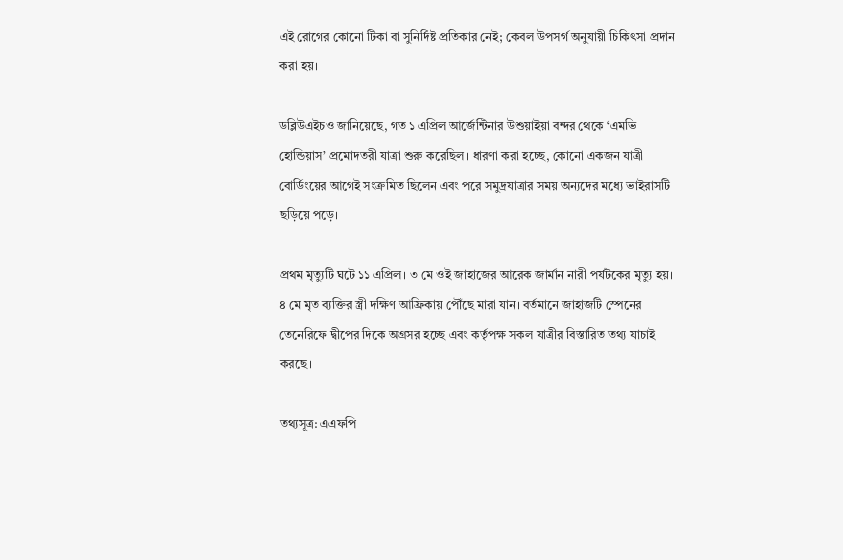এই রোগের কোনো টিকা বা সুনির্দিষ্ট প্রতিকার নেই; কেবল উপসর্গ অনুযায়ী চিকিৎসা প্রদান করা হয়।

ডব্লিউএইচও জানিয়েছে, গত ১ এপ্রিল আর্জেন্টিনার উশুয়াইয়া বন্দর থেকে ‘এমভি হোন্ডিয়াস’ প্রমোদতরী যাত্রা শুরু করেছিল। ধারণা করা হচ্ছে, কোনো একজন যাত্রী বোর্ডিংয়ের আগেই সংক্রমিত ছিলেন এবং পরে সমুদ্রযাত্রার সময় অন্যদের মধ্যে ভাইরাসটি ছড়িয়ে পড়ে।

প্রথম মৃত্যুটি ঘটে ১১ এপ্রিল। ৩ মে ওই জাহাজের আরেক জার্মান নারী পর্যটকের মৃত্যু হয়। ৪ মে মৃত ব্যক্তির স্ত্রী দক্ষিণ আফ্রিকায় পৌঁছে মারা যান। বর্তমানে জাহাজটি স্পেনের তেনেরিফে দ্বীপের দিকে অগ্রসর হচ্ছে এবং কর্তৃপক্ষ সকল যাত্রীর বিস্তারিত তথ্য যাচাই করছে।

তথ্যসূত্র: এএফপি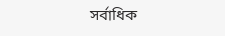সর্বাধিক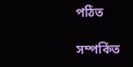পঠিত

সম্পর্কিত